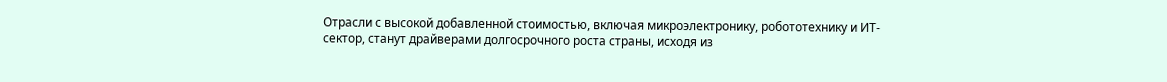Отрасли с высокой добавленной стоимостью, включая микроэлектронику, робототехнику и ИТ-сектор, станут драйверами долгосрочного роста страны, исходя из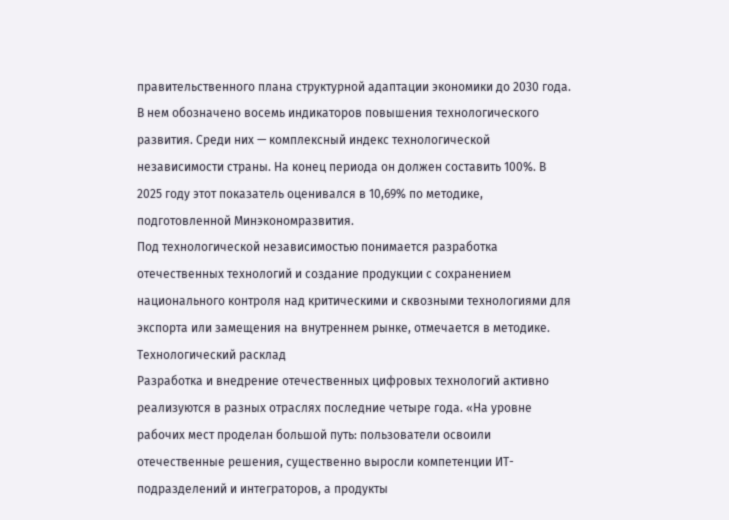правительственного плана структурной адаптации экономики до 2030 года. В нем обозначено восемь индикаторов повышения технологического развития. Среди них — комплексный индекс технологической независимости страны. На конец периода он должен составить 100%. В 2025 году этот показатель оценивался в 10,69% по методике, подготовленной Минэкономразвития.
Под технологической независимостью понимается разработка отечественных технологий и создание продукции с сохранением национального контроля над критическими и сквозными технологиями для экспорта или замещения на внутреннем рынке, отмечается в методике.
Технологический расклад
Разработка и внедрение отечественных цифровых технологий активно реализуются в разных отраслях последние четыре года. «На уровне рабочих мест проделан большой путь: пользователи освоили отечественные решения, существенно выросли компетенции ИТ-подразделений и интеграторов, а продукты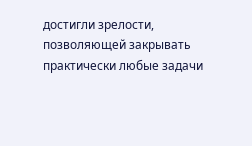достигли зрелости, позволяющей закрывать практически любые задачи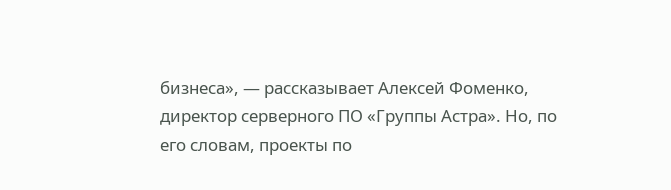бизнеса», — рассказывает Алексей Фоменко, директор серверного ПО «Группы Астра». Но, по его словам, проекты по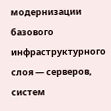модернизации базового инфраструктурного слоя — серверов, систем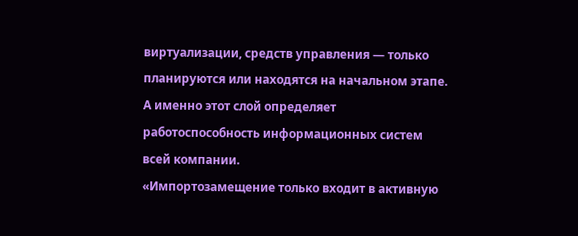виртуализации, средств управления — только планируются или находятся на начальном этапе. А именно этот слой определяет работоспособность информационных систем всей компании.
«Импортозамещение только входит в активную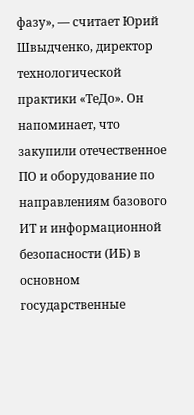фазу», — считает Юрий Швыдченко, директор технологической практики «ТеДо». Он напоминает, что закупили отечественное ПО и оборудование по направлениям базового ИТ и информационной безопасности (ИБ) в основном государственные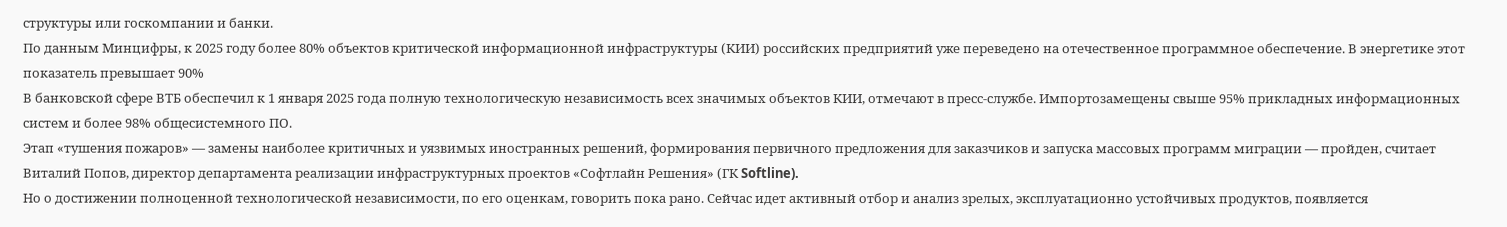структуры или госкомпании и банки.
По данным Минцифры, к 2025 году более 80% объектов критической информационной инфраструктуры (КИИ) российских предприятий уже переведено на отечественное программное обеспечение. В энергетике этот показатель превышает 90%
В банковской сфере ВТБ обеспечил к 1 января 2025 года полную технологическую независимость всех значимых объектов КИИ, отмечают в пресс-службе. Импортозамещены свыше 95% прикладных информационных систем и более 98% общесистемного ПО.
Этап «тушения пожаров» — замены наиболее критичных и уязвимых иностранных решений, формирования первичного предложения для заказчиков и запуска массовых программ миграции — пройден, считает Виталий Попов, директор департамента реализации инфраструктурных проектов «Софтлайн Решения» (ГК Softline).
Но о достижении полноценной технологической независимости, по его оценкам, говорить пока рано. Сейчас идет активный отбор и анализ зрелых, эксплуатационно устойчивых продуктов, появляется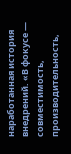наработанная история внедрений. «В фокусе — совместимость, производительность,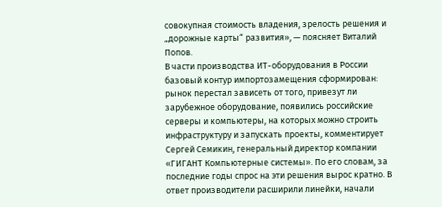совокупная стоимость владения, зрелость решения и „дорожные карты“ развития», — поясняет Виталий Попов.
В части производства ИТ-оборудования в России базовый контур импортозамещения сформирован: рынок перестал зависеть от того, привезут ли зарубежное оборудование, появились российские серверы и компьютеры, на которых можно строить инфраструктуру и запускать проекты, комментирует Сергей Семикин, генеральный директор компании «ГИГАНТ Компьютерные системы». По его словам, за последние годы спрос на эти решения вырос кратно. В ответ производители расширили линейки, начали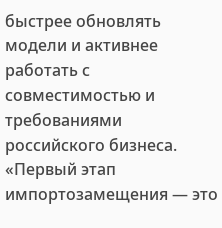быстрее обновлять модели и активнее работать с совместимостью и требованиями российского бизнеса.
«Первый этап импортозамещения — это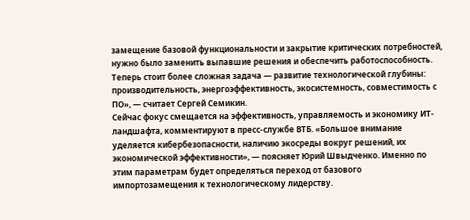замещение базовой функциональности и закрытие критических потребностей, нужно было заменить выпавшие решения и обеспечить работоспособность. Теперь стоит более сложная задача — развитие технологической глубины: производительность, энергоэффективность, экосистемность, совместимость с ПО», — считает Сергей Семикин.
Сейчас фокус смещается на эффективность, управляемость и экономику ИТ-ландшафта, комментируют в пресс-службе ВТБ. «Большое внимание уделяется кибербезопасности, наличию экосреды вокруг решений, их экономической эффективности», — поясняет Юрий Швыдченко. Именно по этим параметрам будет определяться переход от базового импортозамещения к технологическому лидерству.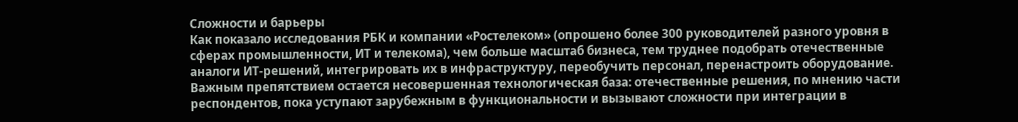Сложности и барьеры
Как показало исследования РБК и компании «Ростелеком» (опрошено более 300 руководителей разного уровня в сферах промышленности, ИТ и телекома), чем больше масштаб бизнеса, тем труднее подобрать отечественные аналоги ИТ-решений, интегрировать их в инфраструктуру, переобучить персонал, перенастроить оборудование. Важным препятствием остается несовершенная технологическая база: отечественные решения, по мнению части респондентов, пока уступают зарубежным в функциональности и вызывают сложности при интеграции в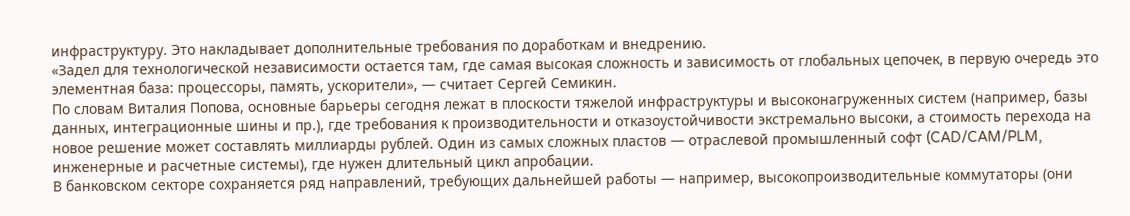инфраструктуру. Это накладывает дополнительные требования по доработкам и внедрению.
«Задел для технологической независимости остается там, где самая высокая сложность и зависимость от глобальных цепочек, в первую очередь это элементная база: процессоры, память, ускорители», — считает Сергей Семикин.
По словам Виталия Попова, основные барьеры сегодня лежат в плоскости тяжелой инфраструктуры и высоконагруженных систем (например, базы данных, интеграционные шины и пр.), где требования к производительности и отказоустойчивости экстремально высоки, а стоимость перехода на новое решение может составлять миллиарды рублей. Один из самых сложных пластов — отраслевой промышленный софт (CAD/CAM/PLM, инженерные и расчетные системы), где нужен длительный цикл апробации.
В банковском секторе сохраняется ряд направлений, требующих дальнейшей работы — например, высокопроизводительные коммутаторы (они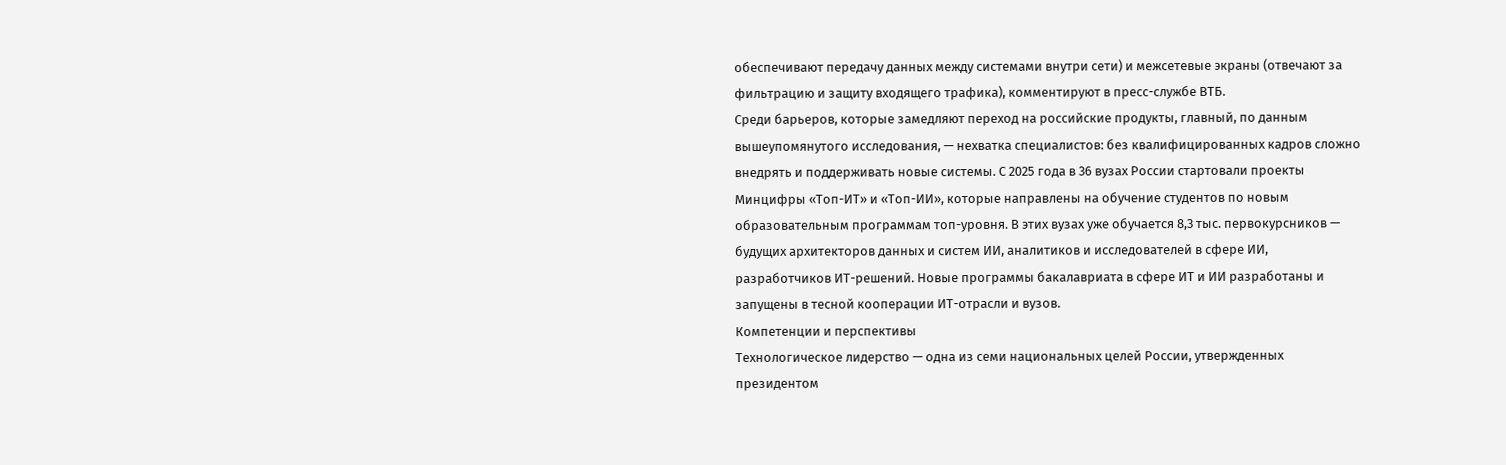обеспечивают передачу данных между системами внутри сети) и межсетевые экраны (отвечают за фильтрацию и защиту входящего трафика), комментируют в пресс-службе ВТБ.
Среди барьеров, которые замедляют переход на российские продукты, главный, по данным вышеупомянутого исследования, — нехватка специалистов: без квалифицированных кадров сложно внедрять и поддерживать новые системы. С 2025 года в 36 вузах России стартовали проекты Минцифры «Топ-ИТ» и «Топ-ИИ», которые направлены на обучение студентов по новым образовательным программам топ-уровня. В этих вузах уже обучается 8,3 тыс. первокурсников — будущих архитекторов данных и систем ИИ, аналитиков и исследователей в сфере ИИ, разработчиков ИТ-решений. Новые программы бакалавриата в сфере ИТ и ИИ разработаны и запущены в тесной кооперации ИТ-отрасли и вузов.
Компетенции и перспективы
Технологическое лидерство — одна из семи национальных целей России, утвержденных президентом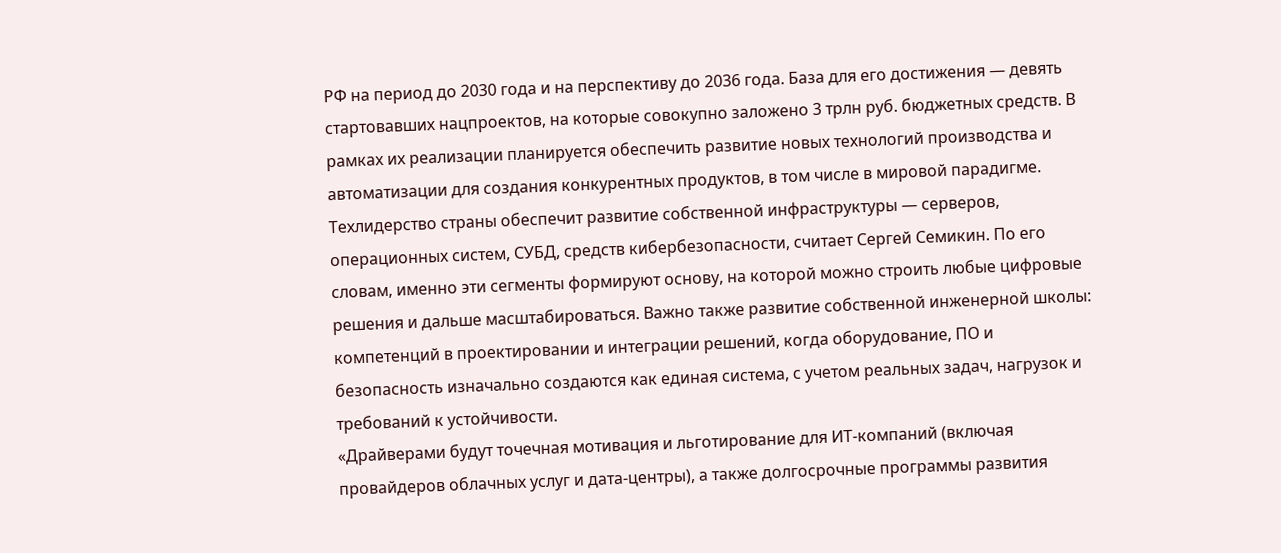РФ на период до 2030 года и на перспективу до 2036 года. База для его достижения — девять стартовавших нацпроектов, на которые совокупно заложено 3 трлн руб. бюджетных средств. В рамках их реализации планируется обеспечить развитие новых технологий производства и автоматизации для создания конкурентных продуктов, в том числе в мировой парадигме.
Техлидерство страны обеспечит развитие собственной инфраструктуры — серверов, операционных систем, СУБД, средств кибербезопасности, считает Сергей Семикин. По его словам, именно эти сегменты формируют основу, на которой можно строить любые цифровые решения и дальше масштабироваться. Важно также развитие собственной инженерной школы: компетенций в проектировании и интеграции решений, когда оборудование, ПО и безопасность изначально создаются как единая система, с учетом реальных задач, нагрузок и требований к устойчивости.
«Драйверами будут точечная мотивация и льготирование для ИТ-компаний (включая провайдеров облачных услуг и дата-центры), а также долгосрочные программы развития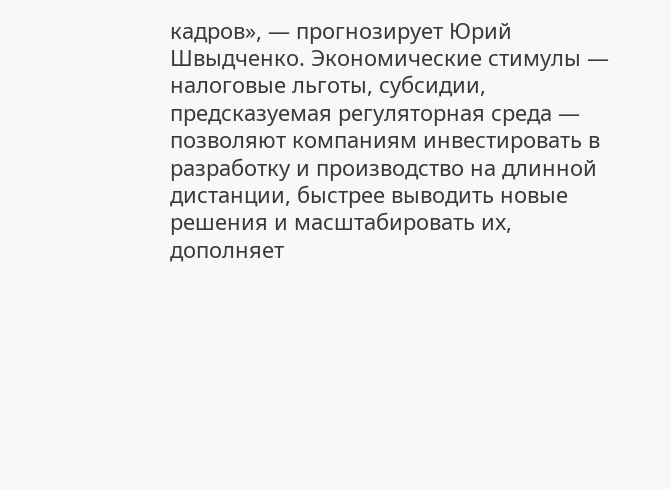кадров», — прогнозирует Юрий Швыдченко. Экономические стимулы — налоговые льготы, субсидии, предсказуемая регуляторная среда — позволяют компаниям инвестировать в разработку и производство на длинной дистанции, быстрее выводить новые решения и масштабировать их, дополняет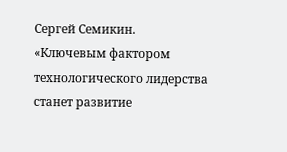Сергей Семикин.
«Ключевым фактором технологического лидерства станет развитие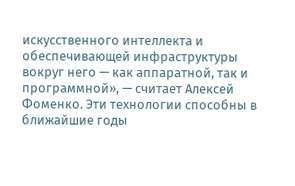искусственного интеллекта и обеспечивающей инфраструктуры вокруг него — как аппаратной, так и программной», — считает Алексей Фоменко. Эти технологии способны в ближайшие годы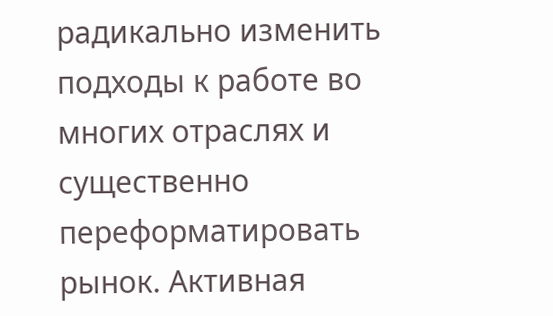радикально изменить подходы к работе во многих отраслях и существенно переформатировать рынок. Активная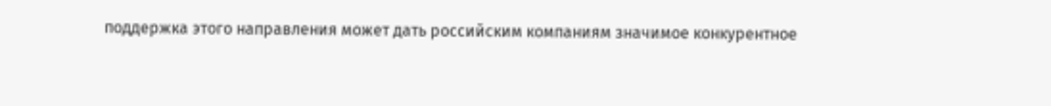поддержка этого направления может дать российским компаниям значимое конкурентное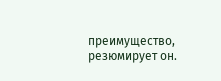преимущество, резюмирует он.